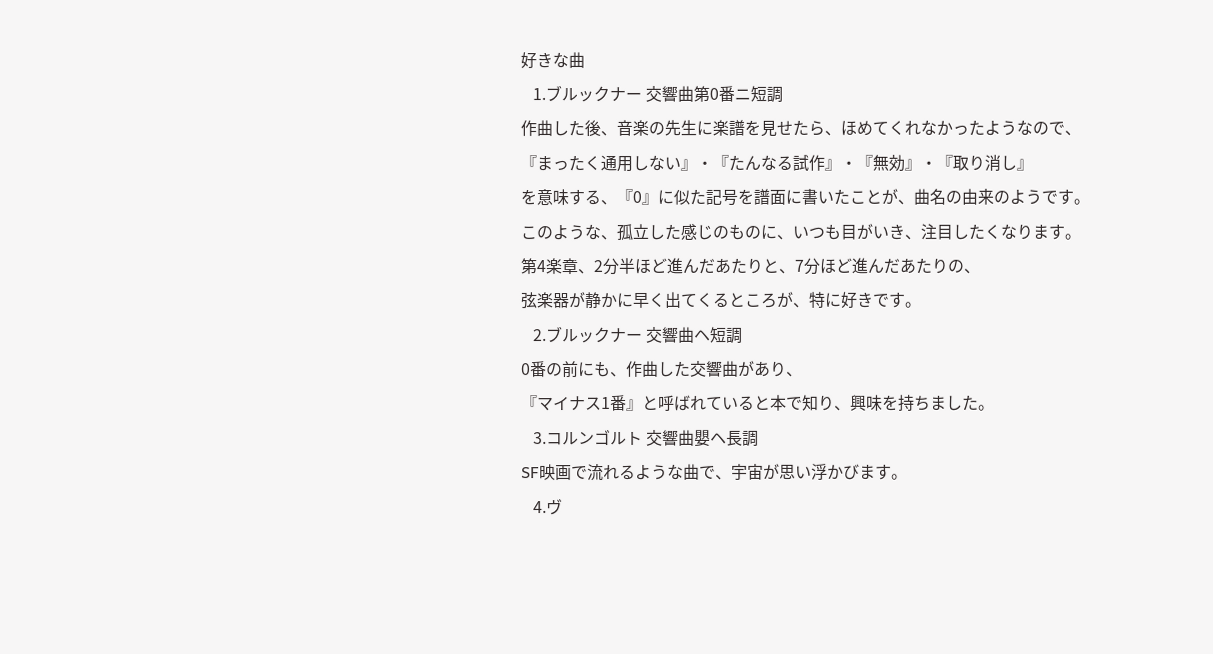好きな曲
   1.ブルックナー 交響曲第0番ニ短調
作曲した後、音楽の先生に楽譜を見せたら、ほめてくれなかったようなので、
『まったく通用しない』・『たんなる試作』・『無効』・『取り消し』
を意味する、『0』に似た記号を譜面に書いたことが、曲名の由来のようです。
このような、孤立した感じのものに、いつも目がいき、注目したくなります。
第4楽章、2分半ほど進んだあたりと、7分ほど進んだあたりの、
弦楽器が静かに早く出てくるところが、特に好きです。
   2.ブルックナー 交響曲ヘ短調
0番の前にも、作曲した交響曲があり、
『マイナス1番』と呼ばれていると本で知り、興味を持ちました。
   3.コルンゴルト 交響曲嬰ヘ長調
SF映画で流れるような曲で、宇宙が思い浮かびます。
   4.ヴ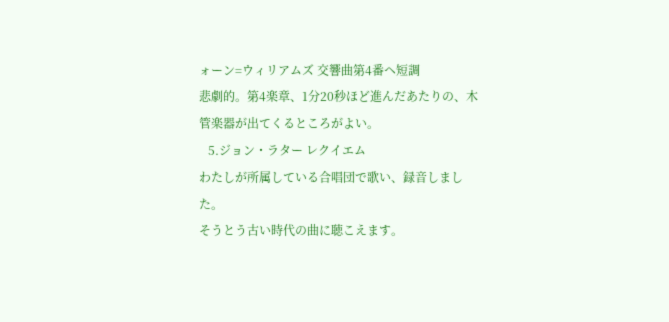ォーン=ウィリアムズ 交響曲第4番ヘ短調
悲劇的。第4楽章、1分20秒ほど進んだあたりの、木管楽器が出てくるところがよい。
   5.ジョン・ラター レクイエム
わたしが所属している合唱団で歌い、録音しました。
そうとう古い時代の曲に聴こえます。